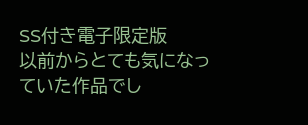SS付き電子限定版
以前からとても気になっていた作品でし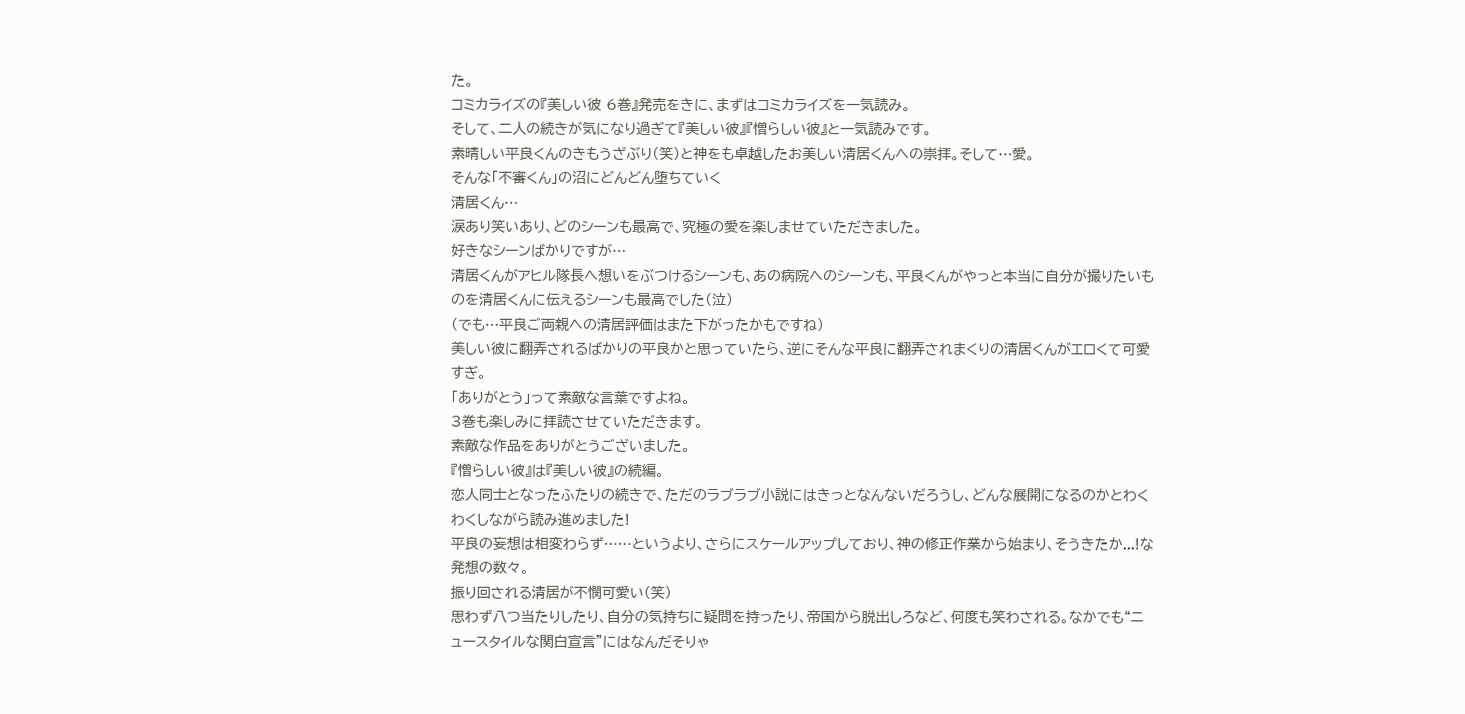た。
コミカライズの『美しい彼 6巻』発売をきに、まずはコミカライズを一気読み。
そして、二人の続きが気になり過ぎて『美しい彼』『憎らしい彼』と一気読みです。
素晴しい平良くんのきもうざぶり(笑)と神をも卓越したお美しい清居くんへの崇拝。そして…愛。
そんな「不審くん」の沼にどんどん堕ちていく
清居くん…
涙あり笑いあり、どのシーンも最高で、究極の愛を楽しませていただきました。
好きなシーンばかりですが…
清居くんがアヒル隊長へ想いをぶつけるシーンも、あの病院へのシーンも、平良くんがやっと本当に自分が撮りたいものを清居くんに伝えるシーンも最高でした(泣)
(でも…平良ご両親への清居評価はまた下がったかもですね)
美しい彼に翻弄されるばかりの平良かと思っていたら、逆にそんな平良に翻弄されまくりの清居くんがエロくて可愛すぎ。
「ありがとう」って素敵な言葉ですよね。
3巻も楽しみに拝読させていただきます。
素敵な作品をありがとうございました。
『憎らしい彼』は『美しい彼』の続編。
恋人同士となったふたりの続きで、ただのラブラブ小説にはきっとなんないだろうし、どんな展開になるのかとわくわくしながら読み進めました!
平良の妄想は相変わらず……というより、さらにスケールアップしており、神の修正作業から始まり、そうきたか...!な発想の数々。
振り回される清居が不憫可愛い(笑)
思わず八つ当たりしたり、自分の気持ちに疑問を持ったり、帝国から脱出しろなど、何度も笑わされる。なかでも“ニュースタイルな関白宣言”にはなんだそりゃ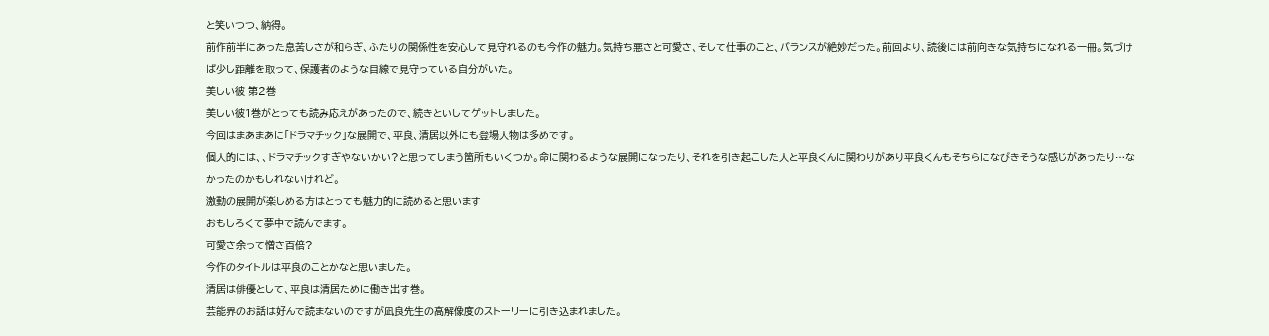と笑いつつ、納得。
前作前半にあった息苦しさが和らぎ、ふたりの関係性を安心して見守れるのも今作の魅力。気持ち悪さと可愛さ、そして仕事のこと、バランスが絶妙だった。前回より、読後には前向きな気持ちになれる一冊。気づけば少し距離を取って、保護者のような目線で見守っている自分がいた。
美しい彼 第2巻
美しい彼1巻がとっても読み応えがあったので、続きといしてゲットしました。
今回はまあまあに「ドラマチック」な展開で、平良、清居以外にも登場人物は多めです。
個人的には、、ドラマチックすぎやないかい?と思ってしまう箇所もいくつか。命に関わるような展開になったり、それを引き起こした人と平良くんに関わりがあり平良くんもそちらになびきそうな感じがあったり…なかったのかもしれないけれど。
激動の展開が楽しめる方はとっても魅力的に読めると思います
おもしろくて夢中で読んでます。
可愛さ余って憎さ百倍?
今作のタイトルは平良のことかなと思いました。
清居は俳優として、平良は清居ために働き出す巻。
芸能界のお話は好んで読まないのですが凪良先生の高解像度のストーリーに引き込まれました。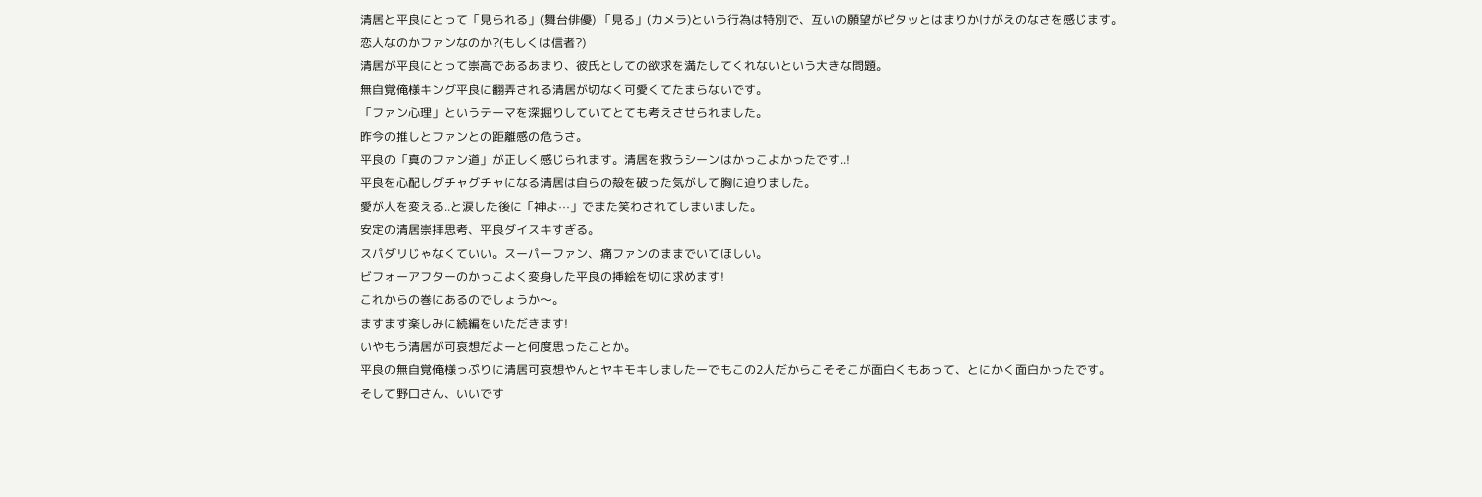清居と平良にとって「見られる」(舞台俳優) 「見る」(カメラ)という行為は特別で、互いの願望がピタッとはまりかけがえのなさを感じます。
恋人なのかファンなのか?(もしくは信者?)
清居が平良にとって崇高であるあまり、彼氏としての欲求を満たしてくれないという大きな問題。
無自覚俺様キング平良に翻弄される清居が切なく可愛くてたまらないです。
「ファン心理」というテーマを深掘りしていてとても考えさせられました。
昨今の推しとファンとの距離感の危うさ。
平良の「真のファン道」が正しく感じられます。清居を救うシーンはかっこよかったです..!
平良を心配しグチャグチャになる清居は自らの殻を破った気がして胸に迫りました。
愛が人を変える..と涙した後に「神よ⋯」でまた笑わされてしまいました。
安定の清居崇拝思考、平良ダイスキすぎる。
スパダリじゃなくていい。スーパーファン、痛ファンのままでいてほしい。
ビフォーアフターのかっこよく変身した平良の挿絵を切に求めます!
これからの巻にあるのでしょうか〜。
ますます楽しみに続編をいただきます!
いやもう清居が可哀想だよーと何度思ったことか。
平良の無自覚俺様っぷりに清居可哀想やんとヤキモキしましたーでもこの2人だからこそそこが面白くもあって、とにかく面白かったです。
そして野口さん、いいです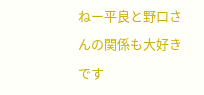ねー平良と野口さんの関係も大好きです